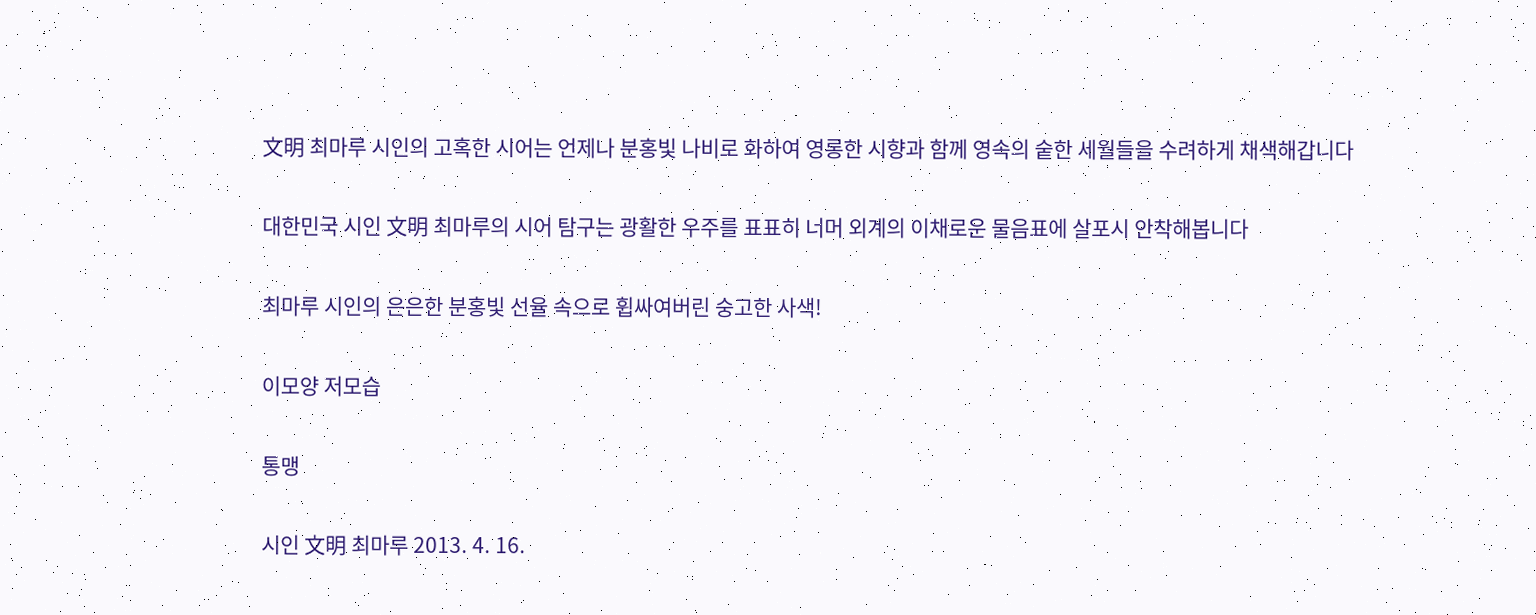文明 최마루 시인의 고혹한 시어는 언제나 분홍빛 나비로 화하여 영롱한 시향과 함께 영속의 숱한 세월들을 수려하게 채색해갑니다

대한민국 시인 文明 최마루의 시어 탐구는 광활한 우주를 표표히 너머 외계의 이채로운 물음표에 살포시 안착해봅니다

최마루 시인의 은은한 분홍빛 선율 속으로 휩싸여버린 숭고한 사색!

이모양 저모습

통맹

시인 文明 최마루 2013. 4. 16.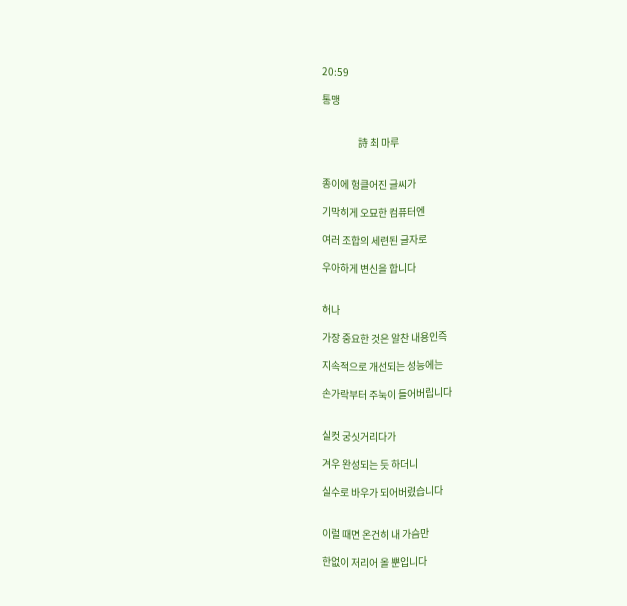20:59

통맹


                  詩 최 마루


종이에 헝클어진 글씨가

기막히게 오묘한 컴퓨터엔

여러 조합의 세련된 글자로

우아하게 변신을 합니다


허나

가장 중요한 것은 알찬 내용인즉

지속적으로 개선되는 성능에는

손가락부터 주눅이 들어버립니다


실컷 궁싯거리다가

겨우 완성되는 듯 하더니

실수로 바우가 되어버렸습니다


이럴 때면 온건히 내 가슴만

한없이 저리어 올 뿐입니다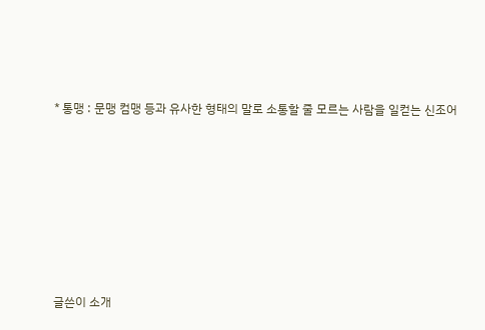* 통맹 : 문맹 컴맹 등과 유사한 형태의 말로 소통할 줄 모르는 사람을 일컫는 신조어








글쓴이 소개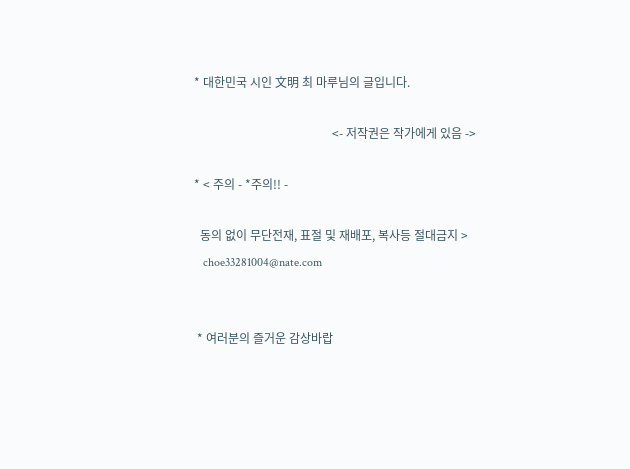* 대한민국 시인 文明 최 마루님의 글입니다.

                                              <- 저작권은 작가에게 있음 ->

* < 주의 - *주의!! -

  동의 없이 무단전재, 표절 및 재배포, 복사등 절대금지 >
   choe33281004@nate.com


 * 여러분의 즐거운 감상바랍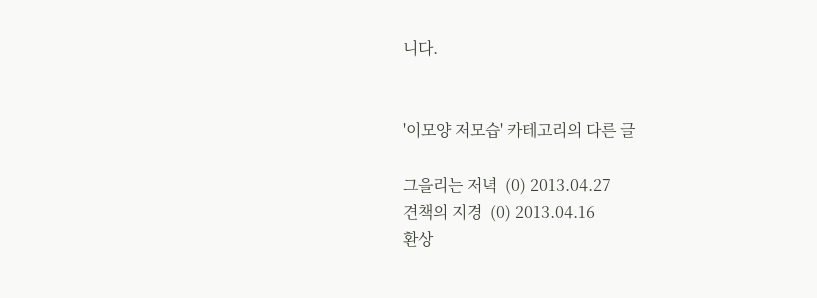니다.


'이모양 저모습' 카테고리의 다른 글

그을리는 저녁  (0) 2013.04.27
견책의 지경  (0) 2013.04.16
환상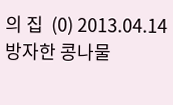의 집  (0) 2013.04.14
방자한 콩나물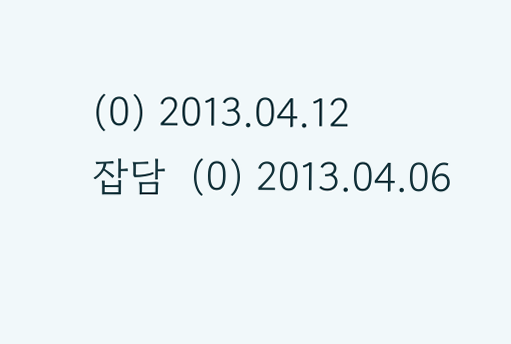(0) 2013.04.12
잡담  (0) 2013.04.06